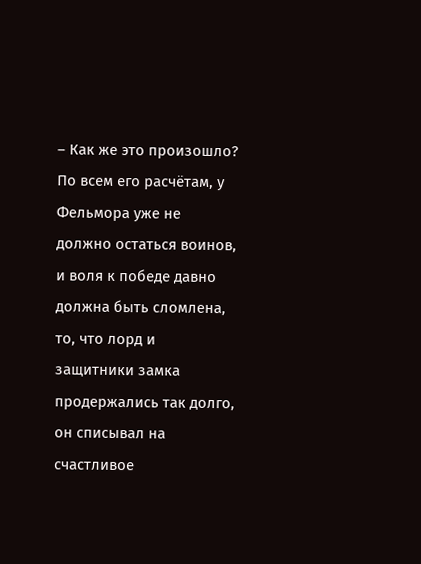– Как же это произошло?
По всем его расчётам, у Фельмора уже не должно остаться воинов, и воля к победе давно должна быть сломлена, то, что лорд и защитники замка продержались так долго, он списывал на счастливое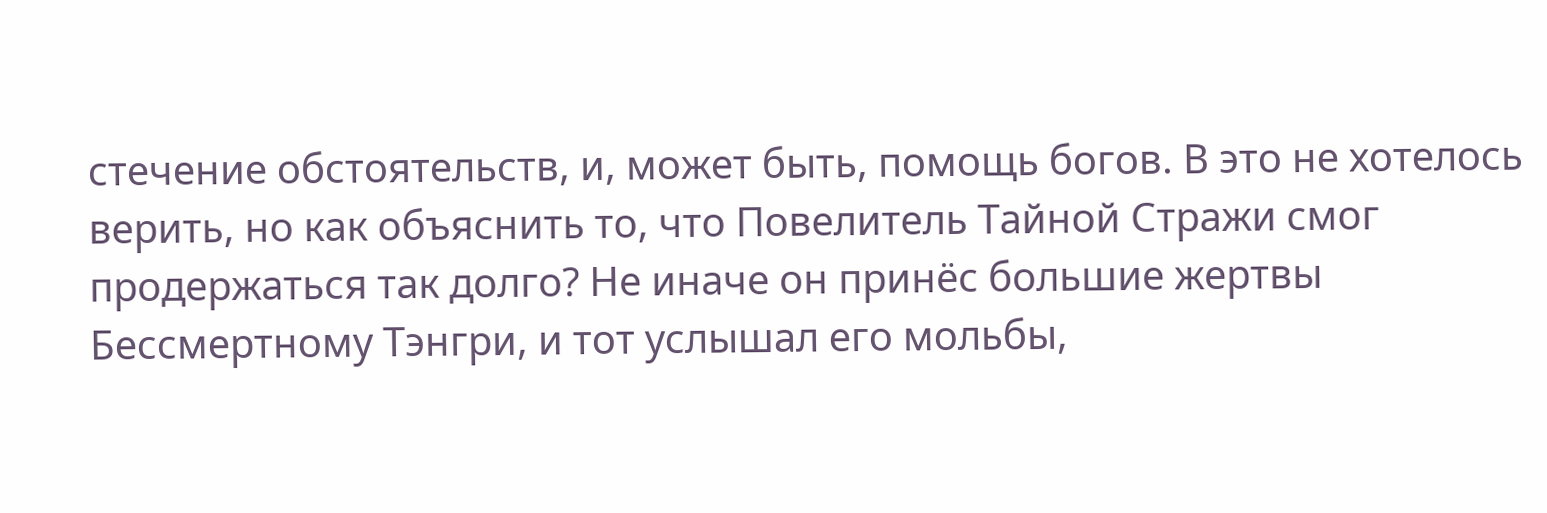стечение обстоятельств, и, может быть, помощь богов. В это не хотелось верить, но как объяснить то, что Повелитель Тайной Стражи смог продержаться так долго? Не иначе он принёс большие жертвы Бессмертному Тэнгри, и тот услышал его мольбы,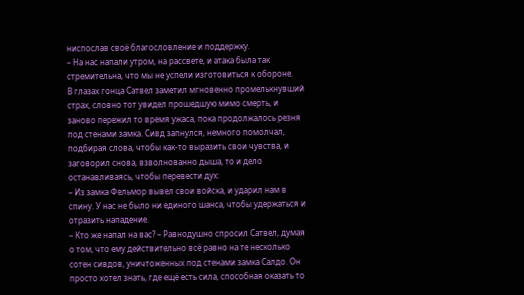ниспослав своё благословление и поддержку.
– На нас напали утром, на рассвете, и атака была так стремительна, что мы не успели изготовиться к обороне.
В глазах гонца Сатвел заметил мгновенно промелькнувший страх, словно тот увидел прошедшую мимо смерть, и заново пережил то время ужаса, пока продолжалось резня под стенами замка. Сивд запнулся, немного помолчал, подбирая слова, чтобы как-то выразить свои чувства, и заговорил снова, взволнованно дыша, то и дело останавливаясь, чтобы перевести дух:
– Из замка Фельмор вывел свои войска, и ударил нам в спину. У нас не было ни единого шанса, чтобы удержаться и отразить нападение.
– Кто же напал на вас? – Равнодушно спросил Сатвел, думая о том, что ему действительно всё равно на те несколько сотен сивдов, уничтоженных под стенами замка Салдо. Он просто хотел знать, где ещё есть сила, способная оказать то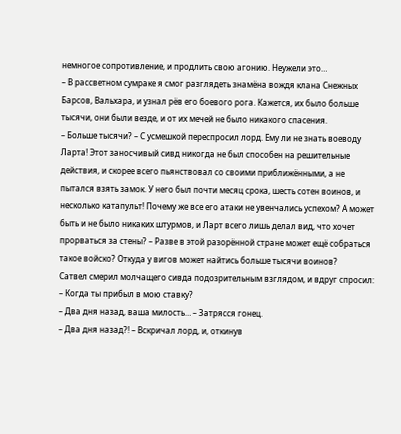немногое сопротивление, и продлить свою агонию. Неужели это…
– В рассветном сумраке я смог разглядеть знамёна вождя клана Снежных Барсов, Вальхара, и узнал рёв его боевого рога. Кажется, их было больше тысячи, они были везде, и от их мечей не было никакого спасения.
– Больше тысячи? – С усмешкой переспросил лорд. Ему ли не знать воеводу Ларта! Этот заносчивый сивд никогда не был способен на решительные действия, и скорее всего пьянствовал со своими приближёнными, а не пытался взять замок. У него был почти месяц срока, шесть сотен воинов, и несколько катапульт! Почему же все его атаки не увенчались успехом? А может быть и не было никаких штурмов, и Ларт всего лишь делал вид, что хочет прорваться за стены? – Разве в этой разорённой стране может ещё собраться такое войско? Откуда у вигов может найтись больше тысячи воинов?
Сатвел смерил молчащего сивда подозрительным взглядом, и вдруг спросил:
– Когда ты прибыл в мою ставку?
– Два дня назад, ваша милость… – Затрясся гонец.
– Два дня назад?! – Вскричал лорд, и, откинув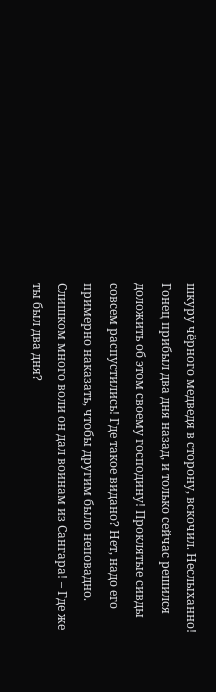шкуру чёрного медведя в сторону, вскочил. Неслыханно! Гонец прибыл два дня назад, и только сейчас решился доложить об этом своему господину! Проклятые сивды совсем распустились! Где такое видано? Нет, надо его примерно наказать, чтобы другим было неповадно. Слишком много воли он дал воинам из Сангара! – Где же ты был два дня?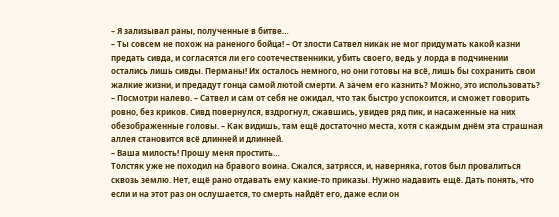– Я зализывал раны, полученные в битве…
– Ты совсем не похож на раненого бойца! – От злости Сатвел никак не мог придумать какой казни предать сивда, и согласятся ли его соотечественники, убить своего, ведь у лорда в подчинении остались лишь сивды. Перманы! Их осталось немного, но они готовы на всё, лишь бы сохранить свои жалкие жизни, и предадут гонца самой лютой смерти. А зачем его казнить? Можно, это использовать?
– Посмотри налево. – Сатвел и сам от себя не ожидал, что так быстро успокоится, и сможет говорить ровно, без криков. Сивд повернулся, вздрогнул, сжавшись, увидев ряд пик, и насаженные на них обезображенные головы. – Как видишь, там ещё достаточно места, хотя с каждым днём эта страшная аллея становится всё длинней и длинней.
– Ваша милость! Прошу меня простить…
Толстяк уже не походил на бравого воина. Сжался, затрясся, и, наверняка, готов был провалиться сквозь землю. Нет, ещё рано отдавать ему какие-то приказы. Нужно надавить ещё. Дать понять, что если и на этот раз он ослушается, то смерть найдёт его, даже если он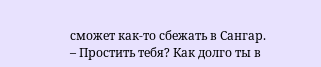сможет как-то сбежать в Сангар.
– Простить тебя? Как долго ты в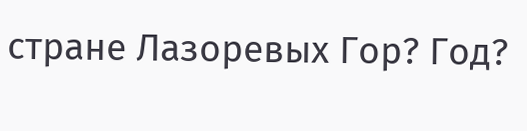стране Лазоревых Гор? Год?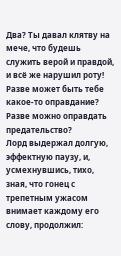Два? Ты давал клятву на мече, что будешь служить верой и правдой, и всё же нарушил роту! Разве может быть тебе какое-то оправдание? Разве можно оправдать предательство?
Лорд выдержал долгую, эффектную паузу, и, усмехнувшись, тихо, зная, что гонец с трепетным ужасом внимает каждому его слову, продолжил: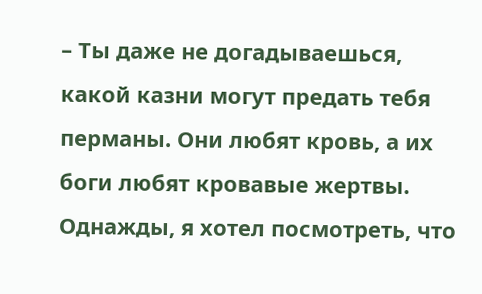– Ты даже не догадываешься, какой казни могут предать тебя перманы. Они любят кровь, а их боги любят кровавые жертвы. Однажды, я хотел посмотреть, что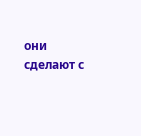они сделают с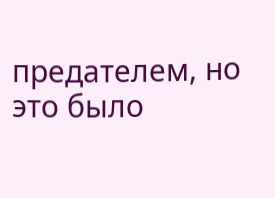предателем, но это было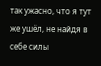так ужасно, что я тут же ушёл, не найдя в себе силы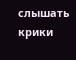слышать крики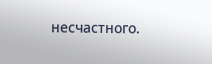несчастного.